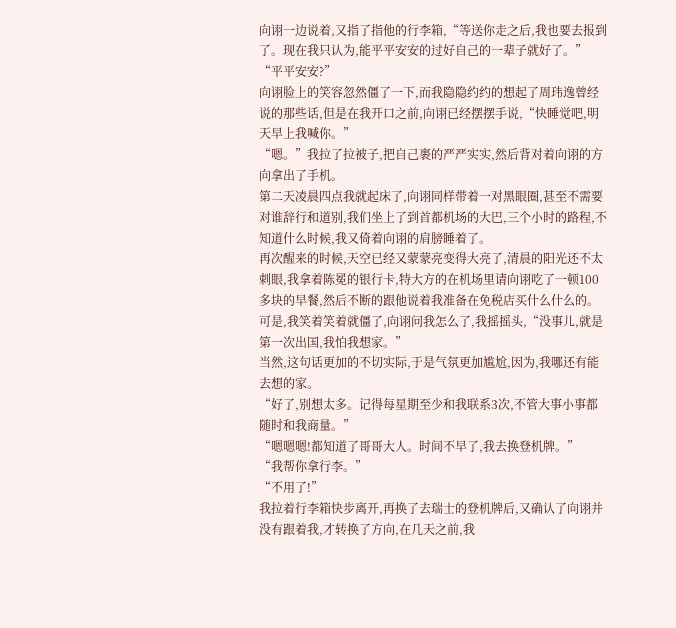向诩一边说着,又指了指他的行李箱,“等送你走之后,我也要去报到了。现在我只认为,能平平安安的过好自己的一辈子就好了。”
“平平安安?”
向诩脸上的笑容忽然僵了一下,而我隐隐约约的想起了周玮逸曾经说的那些话,但是在我开口之前,向诩已经摆摆手说,“快睡觉吧,明天早上我喊你。”
“嗯。”我拉了拉被子,把自己裹的严严实实,然后背对着向诩的方向拿出了手机。
第二天凌晨四点我就起床了,向诩同样带着一对黑眼圈,甚至不需要对谁辞行和道别,我们坐上了到首都机场的大巴,三个小时的路程,不知道什么时候,我又倚着向诩的肩膀睡着了。
再次醒来的时候,天空已经又蒙蒙亮变得大亮了,清晨的阳光还不太刺眼,我拿着陈冕的银行卡,特大方的在机场里请向诩吃了一顿100多块的早餐,然后不断的跟他说着我准备在免税店买什么什么的。
可是,我笑着笑着就僵了,向诩问我怎么了,我摇摇头,“没事儿,就是第一次出国,我怕我想家。”
当然,这句话更加的不切实际,于是气氛更加尴尬,因为,我哪还有能去想的家。
“好了,别想太多。记得每星期至少和我联系3次,不管大事小事都随时和我商量。”
“嗯嗯嗯!都知道了哥哥大人。时间不早了,我去换登机牌。”
“我帮你拿行李。”
“不用了!”
我拉着行李箱快步离开,再换了去瑞士的登机牌后,又确认了向诩并没有跟着我,才转换了方向,在几天之前,我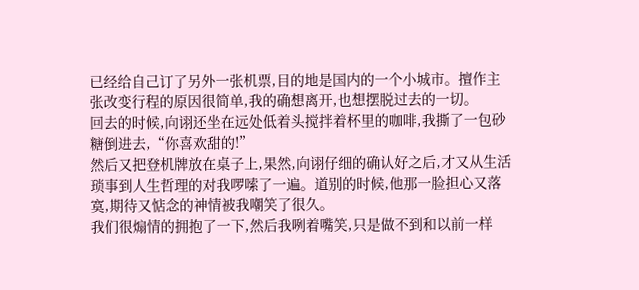已经给自己订了另外一张机票,目的地是国内的一个小城市。擅作主张改变行程的原因很简单,我的确想离开,也想摆脱过去的一切。
回去的时候,向诩还坐在远处低着头搅拌着杯里的咖啡,我撕了一包砂糖倒进去,“你喜欢甜的!”
然后又把登机牌放在桌子上,果然,向诩仔细的确认好之后,才又从生活琐事到人生哲理的对我啰嗦了一遍。道别的时候,他那一脸担心又落寞,期待又惦念的神情被我嘲笑了很久。
我们很煽情的拥抱了一下,然后我咧着嘴笑,只是做不到和以前一样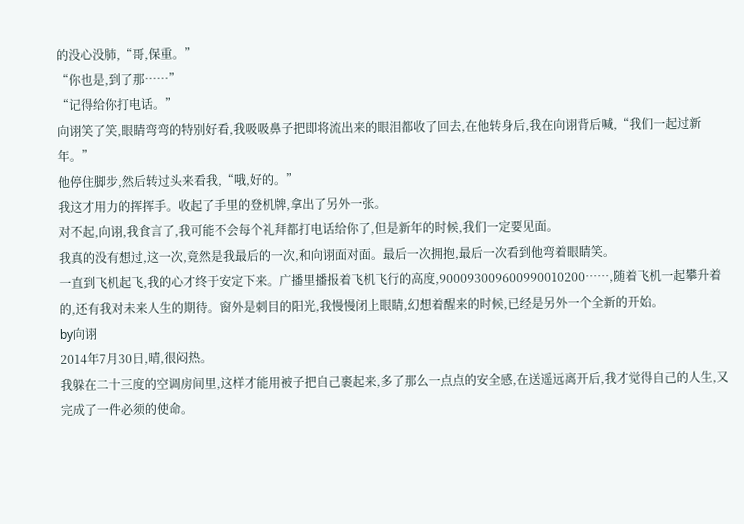的没心没肺,“哥,保重。”
“你也是,到了那……”
“记得给你打电话。”
向诩笑了笑,眼睛弯弯的特别好看,我吸吸鼻子把即将流出来的眼泪都收了回去,在他转身后,我在向诩背后喊,“我们一起过新年。”
他停住脚步,然后转过头来看我,“哦,好的。”
我这才用力的挥挥手。收起了手里的登机牌,拿出了另外一张。
对不起,向诩,我食言了,我可能不会每个礼拜都打电话给你了,但是新年的时候,我们一定要见面。
我真的没有想过,这一次,竟然是我最后的一次,和向诩面对面。最后一次拥抱,最后一次看到他弯着眼睛笑。
一直到飞机起飞,我的心才终于安定下来。广播里播报着飞机飞行的高度,900093009600990010200……,随着飞机一起攀升着的,还有我对未来人生的期待。窗外是刺目的阳光,我慢慢闭上眼睛,幻想着醒来的时候,已经是另外一个全新的开始。
by向诩
2014年7月30日,晴,很闷热。
我躲在二十三度的空调房间里,这样才能用被子把自己裹起来,多了那么一点点的安全感,在送遥远离开后,我才觉得自己的人生,又完成了一件必须的使命。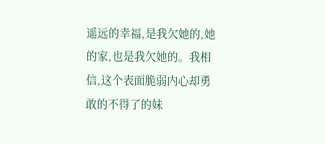遥远的幸福,是我欠她的,她的家,也是我欠她的。我相信,这个表面脆弱内心却勇敢的不得了的妹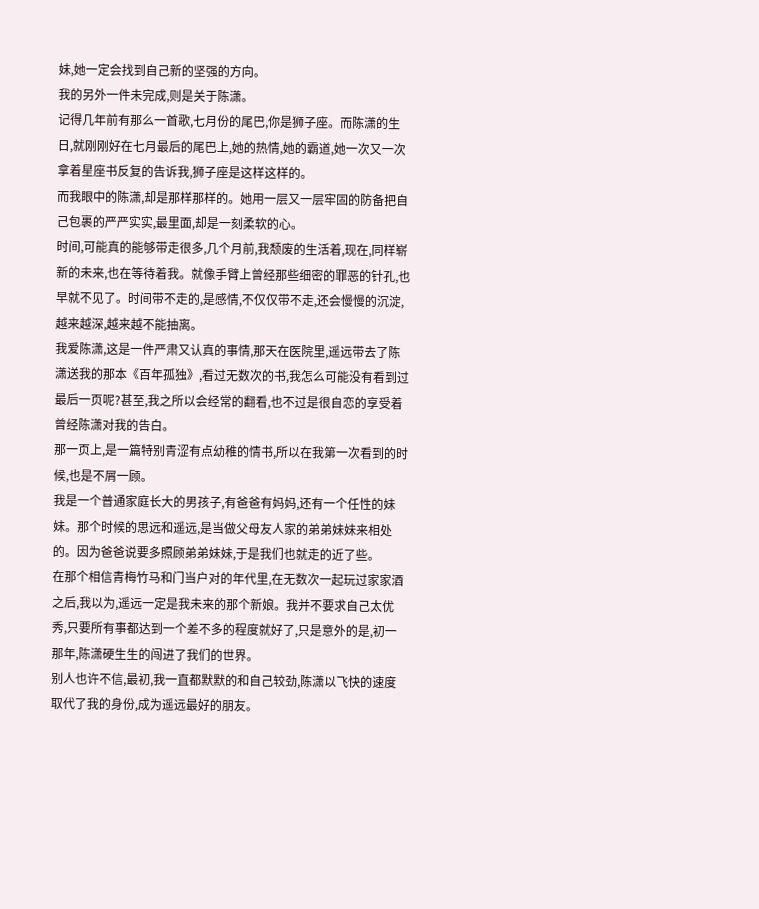妹,她一定会找到自己新的坚强的方向。
我的另外一件未完成,则是关于陈潇。
记得几年前有那么一首歌,七月份的尾巴,你是狮子座。而陈潇的生日,就刚刚好在七月最后的尾巴上,她的热情,她的霸道,她一次又一次拿着星座书反复的告诉我,狮子座是这样这样的。
而我眼中的陈潇,却是那样那样的。她用一层又一层牢固的防备把自己包裹的严严实实,最里面,却是一刻柔软的心。
时间,可能真的能够带走很多,几个月前,我颓废的生活着,现在,同样崭新的未来,也在等待着我。就像手臂上曾经那些细密的罪恶的针孔,也早就不见了。时间带不走的,是感情,不仅仅带不走,还会慢慢的沉淀,越来越深,越来越不能抽离。
我爱陈潇,这是一件严肃又认真的事情,那天在医院里,遥远带去了陈潇送我的那本《百年孤独》,看过无数次的书,我怎么可能没有看到过最后一页呢?甚至,我之所以会经常的翻看,也不过是很自恋的享受着曾经陈潇对我的告白。
那一页上,是一篇特别青涩有点幼稚的情书,所以在我第一次看到的时候,也是不屑一顾。
我是一个普通家庭长大的男孩子,有爸爸有妈妈,还有一个任性的妹妹。那个时候的思远和遥远,是当做父母友人家的弟弟妹妹来相处的。因为爸爸说要多照顾弟弟妹妹,于是我们也就走的近了些。
在那个相信青梅竹马和门当户对的年代里,在无数次一起玩过家家酒之后,我以为,遥远一定是我未来的那个新娘。我并不要求自己太优秀,只要所有事都达到一个差不多的程度就好了,只是意外的是,初一那年,陈潇硬生生的闯进了我们的世界。
别人也许不信,最初,我一直都默默的和自己较劲,陈潇以飞快的速度取代了我的身份,成为遥远最好的朋友。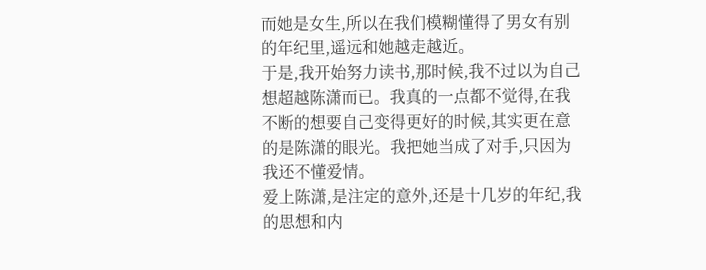而她是女生,所以在我们模糊懂得了男女有别的年纪里,遥远和她越走越近。
于是,我开始努力读书,那时候,我不过以为自己想超越陈潇而已。我真的一点都不觉得,在我不断的想要自己变得更好的时候,其实更在意的是陈潇的眼光。我把她当成了对手,只因为我还不懂爱情。
爱上陈潇,是注定的意外,还是十几岁的年纪,我的思想和内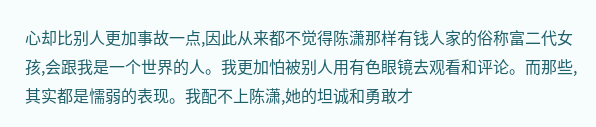心却比别人更加事故一点,因此从来都不觉得陈潇那样有钱人家的俗称富二代女孩,会跟我是一个世界的人。我更加怕被别人用有色眼镜去观看和评论。而那些,其实都是懦弱的表现。我配不上陈潇,她的坦诚和勇敢才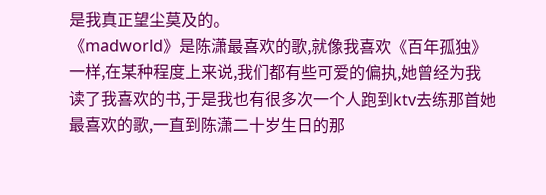是我真正望尘莫及的。
《madworld》是陈潇最喜欢的歌,就像我喜欢《百年孤独》一样,在某种程度上来说,我们都有些可爱的偏执,她曾经为我读了我喜欢的书,于是我也有很多次一个人跑到ktv去练那首她最喜欢的歌,一直到陈潇二十岁生日的那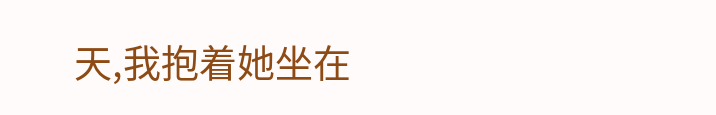天,我抱着她坐在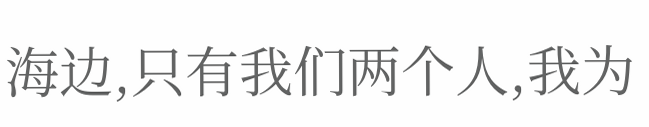海边,只有我们两个人,我为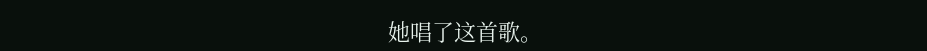她唱了这首歌。